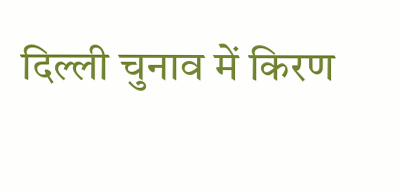दिल्ली चुनाव में किरण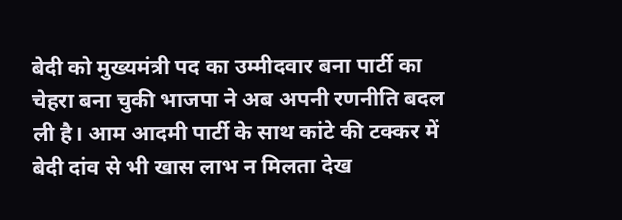बेदी को मुख्यमंत्री पद का उम्मीदवार बना पार्टी का चेहरा बना चुकी भाजपा ने अब अपनी रणनीति बदल ली है। आम आदमी पार्टी के साथ कांटे की टक्कर में बेदी दांव से भी खास लाभ न मिलता देख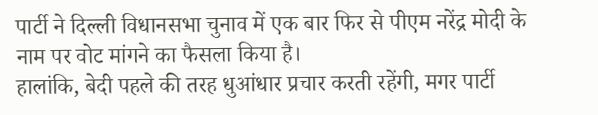पार्टी ने दिल्ली विधानसभा चुनाव में एक बार फिर से पीएम नरेंद्र मोदी के नाम पर वोट मांगने का फैसला किया है।
हालांकि, बेदी पहले की तरह धुआंधार प्रचार करती रहेंगी, मगर पार्टी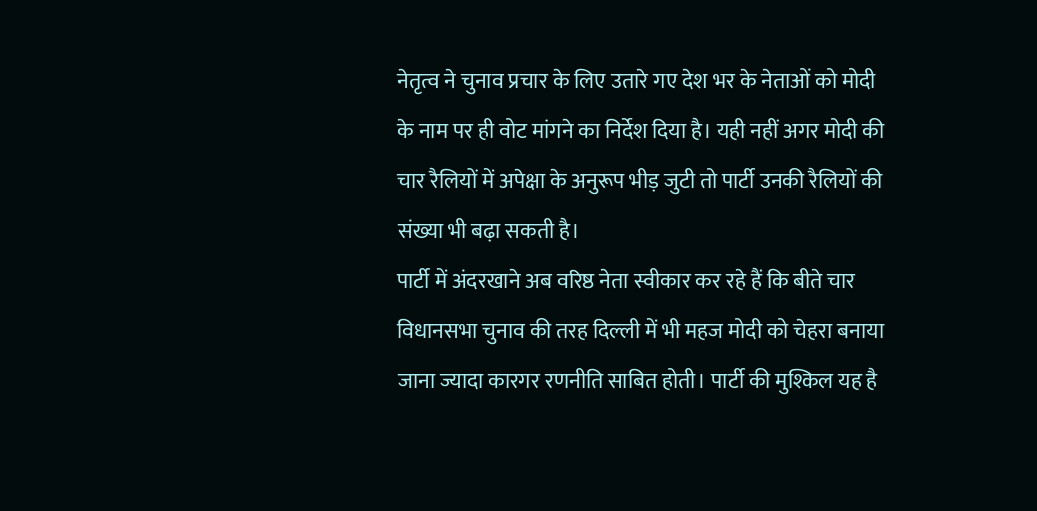नेतृत्व ने चुनाव प्रचार के लिए उतारे गए देश भर के नेताओं को मोदी के नाम पर ही वोट मांगने का निर्देश दिया है। यही नहीं अगर मोदी की चार रैलियों में अपेक्षा के अनुरूप भीड़ जुटी तो पार्टी उनकी रैलियों की संख्या भी बढ़ा सकती है।
पार्टी में अंदरखाने अब वरिष्ठ नेता स्वीकार कर रहे हैं कि बीते चार विधानसभा चुनाव की तरह दिल्ली में भी महज मोदी को चेहरा बनाया जाना ज्यादा कारगर रणनीति साबित होती। पार्टी की मुश्किल यह है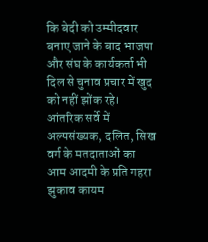कि बेदी को उम्मीदवार बनाए जाने के बाद भाजपा और संघ के कार्यकर्ता भी दिल से चुनाव प्रचार में खुद को नहीं झोंक रहे।
आंतरिक सर्वे में अल्पसंख्यक, दलित, सिख वर्ग के मतदाताओं का आम आदमी के प्रति गहरा झुकाव कायम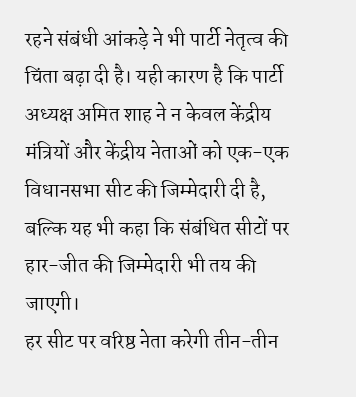रहने संबंधी आंकड़े ने भी पार्टी नेतृत्व की चिंता बढ़ा दी है। यही कारण है कि पार्टी अध्यक्ष अमित शाह ने न केवल केंद्रीय मंत्रियों और केंद्रीय नेताओं को एक-एक विधानसभा सीट की जिम्मेदारी दी है, बल्कि यह भी कहा कि संबंधित सीटों पर हार-जीत की जिम्मेदारी भी तय की जाएगी।
हर सीट पर वरिष्ठ नेता करेगी तीन-तीन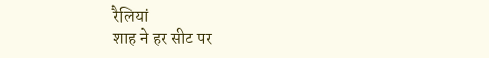रैलियां
शाह ने हर सीट पर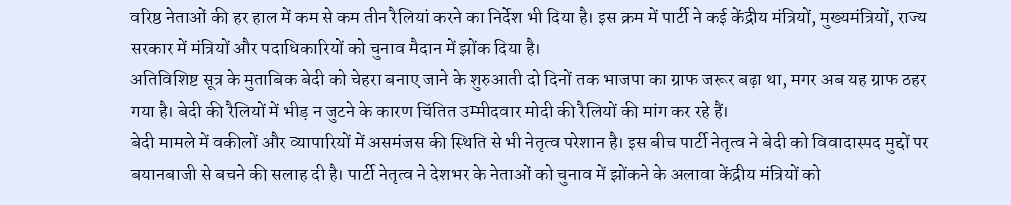वरिष्ठ नेताओं की हर हाल में कम से कम तीन रैलियां करने का निर्देश भी दिया है। इस क्रम में पार्टी ने कई केंद्रीय मंत्रियों, मुख्यमंत्रियों, राज्य सरकार में मंत्रियों और पदाधिकारियों को चुनाव मैदान में झोंक दिया है।
अतिविशिष्ट सूत्र के मुताबिक बेदी को चेहरा बनाए जाने के शुरुआती दो दिनों तक भाजपा का ग्राफ जरूर बढ़ा था, मगर अब यह ग्राफ ठहर गया है। बेदी की रैलियों में भीड़ न जुटने के कारण चिंतित उम्मीदवार मोदी की रैलियों की मांग कर रहे हैं।
बेदी मामले में वकीलों और व्यापारियों में असमंजस की स्थिति से भी नेतृत्व परेशान है। इस बीच पार्टी नेतृत्व ने बेदी को विवादास्पद मुद्दों पर बयानबाजी से बचने की सलाह दी है। पार्टी नेतृत्व ने देशभर के नेताओं को चुनाव में झोंकने के अलावा केंद्रीय मंत्रियों को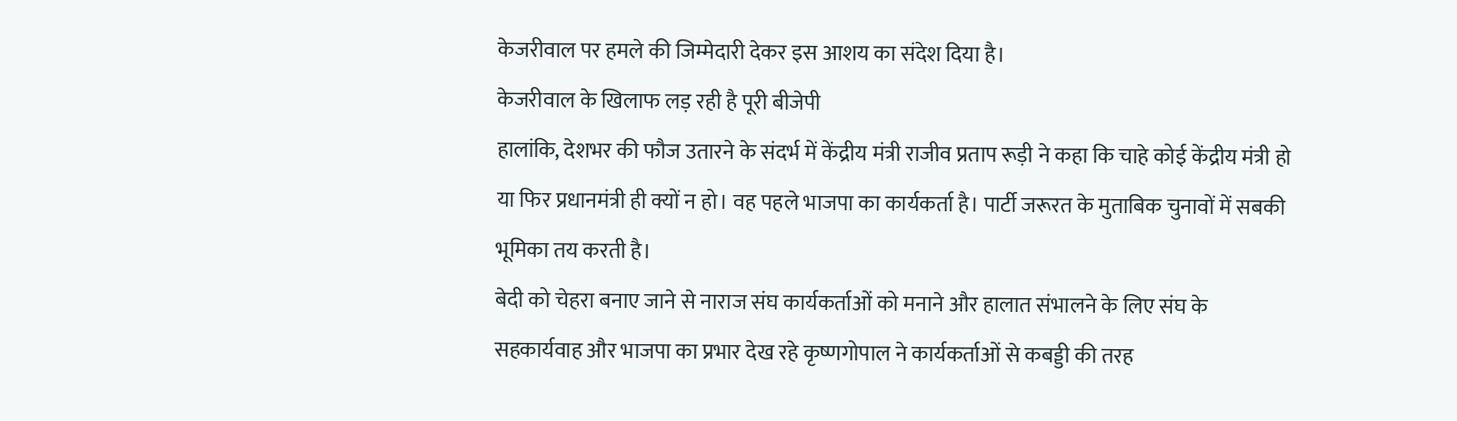केजरीवाल पर हमले की जिम्मेदारी देकर इस आशय का संदेश दिया है।
केजरीवाल के खिलाफ लड़ रही है पूरी बीजेपी
हालांकि, देशभर की फौज उतारने के संदर्भ में केंद्रीय मंत्री राजीव प्रताप रूड़ी ने कहा कि चाहे कोई केंद्रीय मंत्री हो या फिर प्रधानमंत्री ही क्यों न हो। वह पहले भाजपा का कार्यकर्ता है। पार्टी जरूरत के मुताबिक चुनावों में सबकी भूमिका तय करती है।
बेदी को चेहरा बनाए जाने से नाराज संघ कार्यकर्ताओं को मनाने और हालात संभालने के लिए संघ के सहकार्यवाह और भाजपा का प्रभार देख रहे कृष्णगोपाल ने कार्यकर्ताओं से कबड्डी की तरह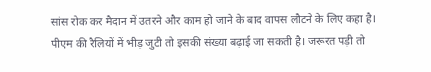सांस रोक कर मैदान में उतरने और काम हो जाने के बाद वापस लौटने के लिए कहा है।
पीएम की रैलियों में भीड़ जुटी तो इसकी संख्या बढ़ाई जा सकती है। जरूरत पड़ी तो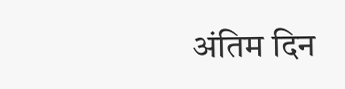अंतिम दिन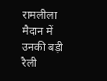रामलीला मैदान में उनकी बड़ी रैली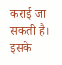कराई जा सकती है। इसके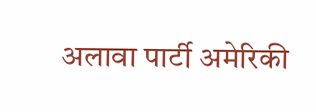अलावा पार्टी अमेरिकी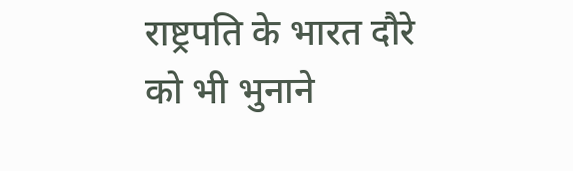राष्ट्रपति के भारत दौरे को भी भुनाने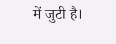में जुटी है।